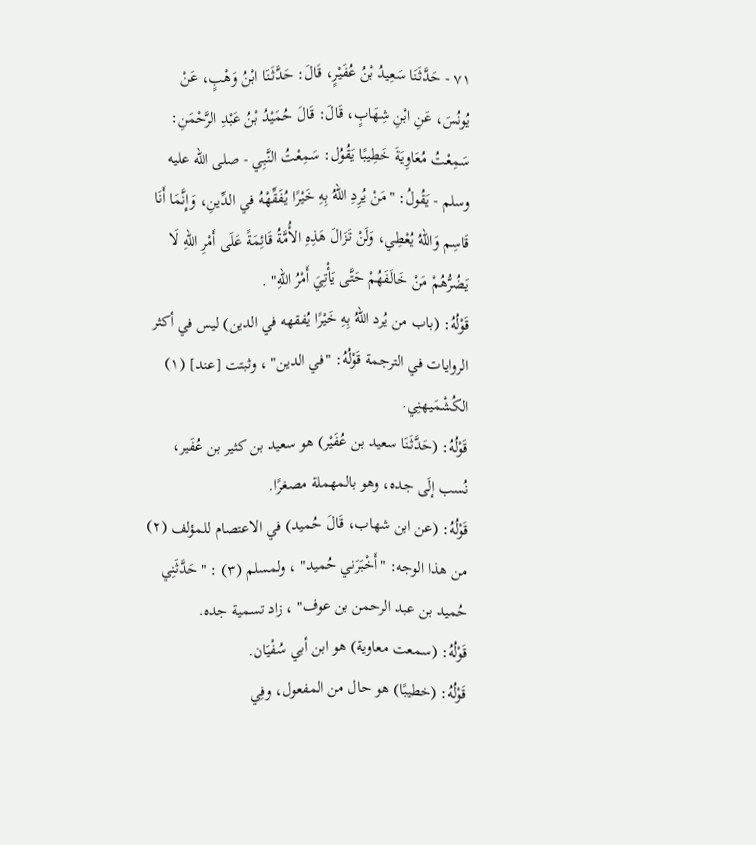٧١ - حَدَّثَنَا سَعِيدُ بْنُ عُفَيْرٍ، قَالَ: حَدَّثَنَا ابْنُ وَهْبٍ، عَنْ يُونُسَ، عَنِ ابْنِ شِهَابٍ، قَالَ: قَالَ حُمَيْدُ بْنُ عَبْدِ الرَّحْمَنِ: سَمِعْتُ مُعَاوِيَةَ خَطِيبًا يَقُوُل: سَمِعْتُ النَّبِي - صلى الله عليه وسلم - يَقُولُ: "مَنْ يُرِدِ اللهُ بِهِ خَيْرًا يُفَقِّهْهُ في الدِّينِ، وَإِنَّمَا أَنَا قَاسِم وَاللهُ يُعْطِي، وَلَنْ تَزَالَ هَذِهِ الأُمَّةُ قَائِمَةً عَلَى أَمْرِ اللهِ لَا يَضُرُّهُمْ مَنْ خَالَفَهُمْ حَتَّى يَأْتِيَ أَمْرُ اللهِ" .
قَوْلُهُ: (باب من يُرد اللهُ بِهِ خَيْرًا يُفقهه في الدين) ليس في أكثر الروايات في الترجمة قَوْلُهُ: "في الدين" ، وثبتت [عند] (١) الكُشْمَيهنِي.
قَوْلُهُ: (حَدَّثَنَا سعيد بن عُفَيْر) هو سعيد بن كثير بن عُفَير، نُسب إلَى جده، وهو بالمهملة مصغرًا.
قَوْلُهُ: (عن ابن شهاب، قَالَ حُميد) في الاعتصام للمؤلف (٢) من هذا الوجه: "أَخْبَرَني حُميد" ، ولمسلم (٣) : "حَدَّثَنِي حُميد بن عبد الرحمن بن عوف" ، زاد تسمية جده.
قَوْلُهُ: (سمعت معاوية) هو ابن أبي سُفْيَان.
قَوْلُهُ: (خطيبًا) هو حال من المفعول، وفِي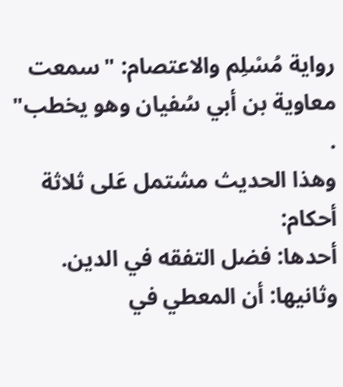رواية مُسْلِم والاعتصام: "سمعت معاوية بن أبي سُفيان وهو يخطب" .
وهذا الحديث مشتمل عَلى ثلاثة أحكام:
أحدها: فضل التفقه في الدين.
وثانيها: أن المعطي في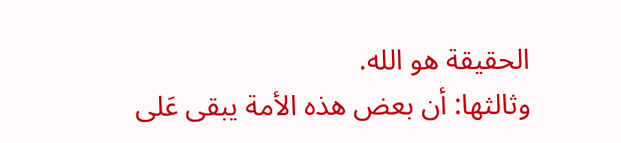الحقيقة هو الله.
وثالثها: أن بعض هذه الأمة يبقى عَلى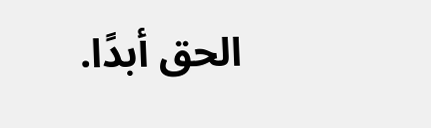الحق أبدًا.